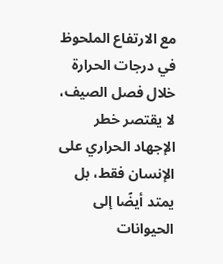مع الارتفاع الملحوظ في درجات الحرارة خلال فصل الصيف، لا يقتصر خطر الإجهاد الحراري على الإنسان فقط، بل يمتد أيضًا إلى الحيوانات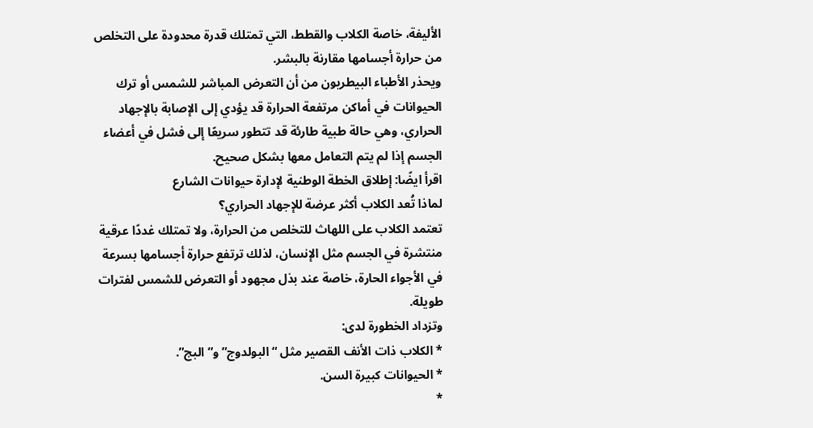الأليفة، خاصة الكلاب والقطط، التي تمتلك قدرة محدودة على التخلص من حرارة أجسامها مقارنة بالبشر.
ويحذر الأطباء البيطريون من أن التعرض المباشر للشمس أو ترك الحيوانات في أماكن مرتفعة الحرارة قد يؤدي إلى الإصابة بالإجهاد الحراري، وهي حالة طبية طارئة قد تتطور سريعًا إلى فشل في أعضاء الجسم إذا لم يتم التعامل معها بشكل صحيح.
اقرأ ايضًا: إطلاق الخطة الوطنية لإدارة حيوانات الشارع
لماذا تُعد الكلاب أكثر عرضة للإجهاد الحراري؟
تعتمد الكلاب على اللهاث للتخلص من الحرارة، ولا تمتلك غددًا عرقية منتشرة في الجسم مثل الإنسان، لذلك ترتفع حرارة أجسامها بسرعة في الأجواء الحارة، خاصة عند بذل مجهود أو التعرض للشمس لفترات طويلة.
وتزداد الخطورة لدى:
* الكلاب ذات الأنف القصير مثل “البولدوج” و”البج”.
* الحيوانات كبيرة السن.
*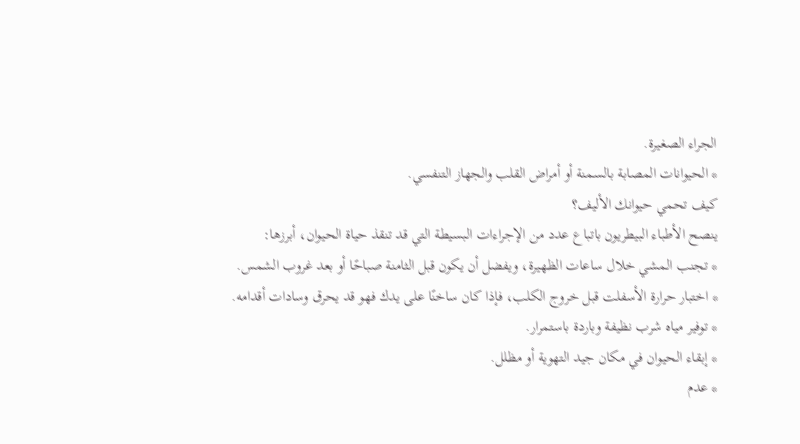الجراء الصغيرة.
* الحيوانات المصابة بالسمنة أو أمراض القلب والجهاز التنفسي.
كيف تحمي حيوانك الأليف؟
ينصح الأطباء البيطريون باتباع عدد من الإجراءات البسيطة التي قد تنقذ حياة الحيوان، أبرزها:
* تجنب المشي خلال ساعات الظهيرة، ويفضل أن يكون قبل الثامنة صباحًا أو بعد غروب الشمس.
* اختبار حرارة الأسفلت قبل خروج الكلب، فإذا كان ساخنًا على يدك فهو قد يحرق وسادات أقدامه.
* توفير مياه شرب نظيفة وباردة باستمرار.
* إبقاء الحيوان في مكان جيد التهوية أو مظلل.
* عدم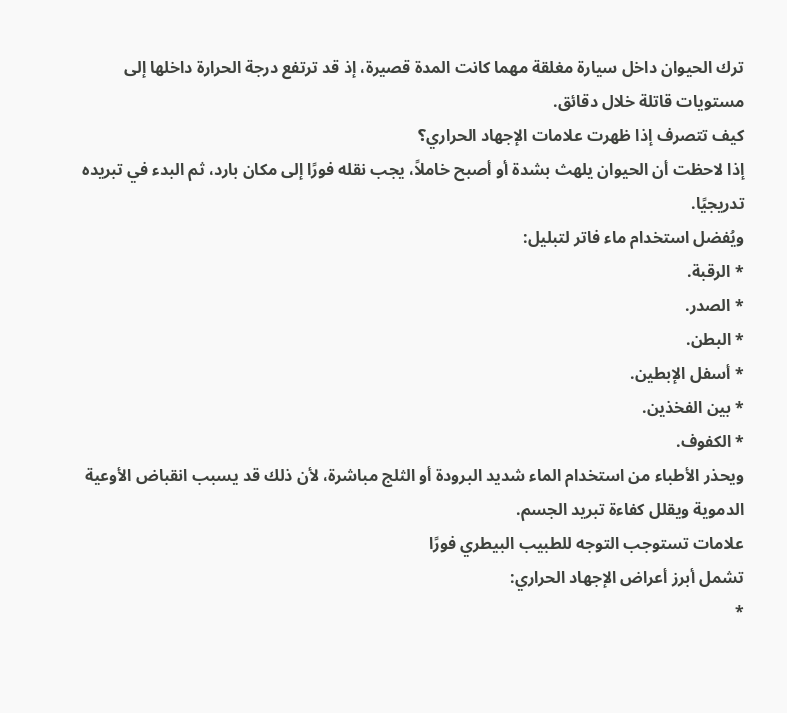ترك الحيوان داخل سيارة مغلقة مهما كانت المدة قصيرة، إذ قد ترتفع درجة الحرارة داخلها إلى مستويات قاتلة خلال دقائق.
كيف تتصرف إذا ظهرت علامات الإجهاد الحراري؟
إذا لاحظت أن الحيوان يلهث بشدة أو أصبح خاملاً، يجب نقله فورًا إلى مكان بارد، ثم البدء في تبريده تدريجيًا.
ويُفضل استخدام ماء فاتر لتبليل:
* الرقبة.
* الصدر.
* البطن.
* أسفل الإبطين.
* بين الفخذين.
* الكفوف.
ويحذر الأطباء من استخدام الماء شديد البرودة أو الثلج مباشرة، لأن ذلك قد يسبب انقباض الأوعية الدموية ويقلل كفاءة تبريد الجسم.
علامات تستوجب التوجه للطبيب البيطري فورًا
تشمل أبرز أعراض الإجهاد الحراري:
*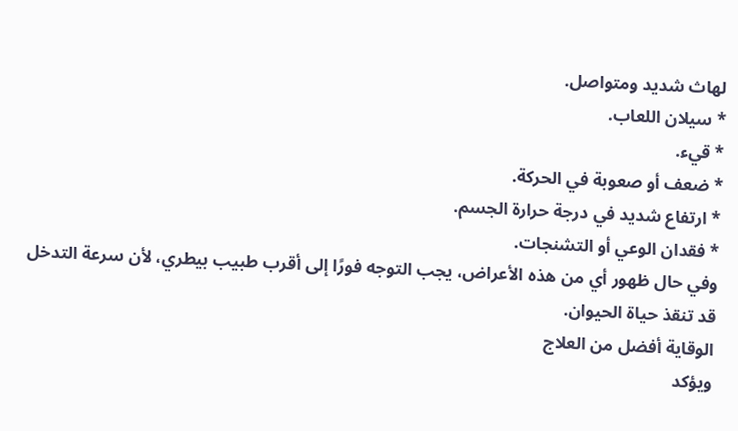لهاث شديد ومتواصل.
* سيلان اللعاب.
* قيء.
* ضعف أو صعوبة في الحركة.
* ارتفاع شديد في درجة حرارة الجسم.
* فقدان الوعي أو التشنجات.
وفي حال ظهور أي من هذه الأعراض، يجب التوجه فورًا إلى أقرب طبيب بيطري، لأن سرعة التدخل قد تنقذ حياة الحيوان.
الوقاية أفضل من العلاج
ويؤكد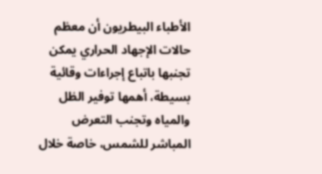الأطباء البيطريون أن معظم حالات الإجهاد الحراري يمكن تجنبها باتباع إجراءات وقائية بسيطة، أهمها توفير الظل والمياه وتجنب التعرض المباشر للشمس، خاصة خلال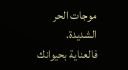موجات الحر الشديدة.
فالعناية بحيوانك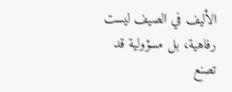الأليف في الصيف ليست رفاهية، بل مسؤولية قد تصنع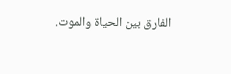الفارق بين الحياة والموت.